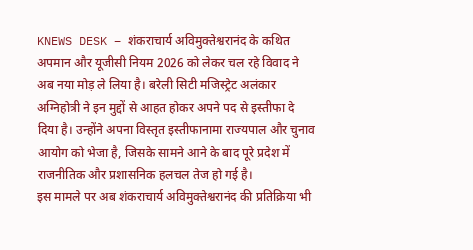KNEWS DESK – शंकराचार्य अविमुक्तेश्वरानंद के कथित अपमान और यूजीसी नियम 2026 को लेकर चल रहे विवाद ने अब नया मोड़ ले लिया है। बरेली सिटी मजिस्ट्रेट अलंकार अग्निहोत्री ने इन मुद्दों से आहत होकर अपने पद से इस्तीफा दे दिया है। उन्होंने अपना विस्तृत इस्तीफानामा राज्यपाल और चुनाव आयोग को भेजा है, जिसके सामने आने के बाद पूरे प्रदेश में राजनीतिक और प्रशासनिक हलचल तेज हो गई है।
इस मामले पर अब शंकराचार्य अविमुक्तेश्वरानंद की प्रतिक्रिया भी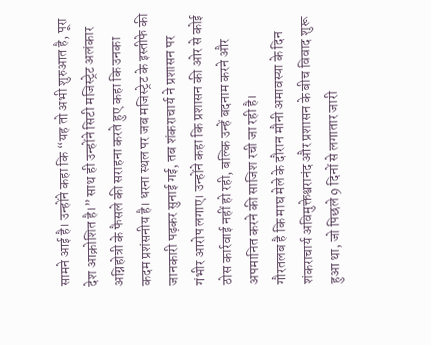सामने आई है। उन्होंने कहा कि “यह तो अभी शुरुआत है, पूरा देश आक्रोशित है।” साथ ही उन्होंने सिटी मजिस्ट्रेट अलंकार अग्निहोत्री के फैसले की सराहना करते हुए कहा कि उनका कदम प्रशंसनीय है। धरना स्थल पर जब मजिस्ट्रेट के इस्तीफे की जानकारी पढ़कर सुनाई गई, तब शंकराचार्य ने प्रशासन पर गंभीर आरोप लगाए। उन्होंने कहा कि प्रशासन की ओर से कोई ठोस कार्रवाई नहीं हो रही, बल्कि उन्हें बदनाम करने और अपमानित करने की साजिश रची जा रही है।
गौरतलब है कि माघ मेले के दौरान मौनी अमावस्या के दिन शंकराचार्य अविमुक्तेश्वरानंद और प्रशासन के बीच विवाद शुरू हुआ था, जो पिछले 9 दिनों से लगातार जारी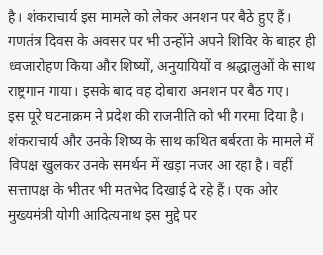है। शंकराचार्य इस मामले को लेकर अनशन पर बैठे हुए हैं। गणतंत्र दिवस के अवसर पर भी उन्होंने अपने शिविर के बाहर ही ध्वजारोहण किया और शिष्यों, अनुयायियों व श्रद्धालुओं के साथ राष्ट्रगान गाया। इसके बाद वह दोबारा अनशन पर बैठ गए।
इस पूरे घटनाक्रम ने प्रदेश की राजनीति को भी गरमा दिया है। शंकराचार्य और उनके शिष्य के साथ कथित बर्बरता के मामले में विपक्ष खुलकर उनके समर्थन में खड़ा नजर आ रहा है। वहीं सत्तापक्ष के भीतर भी मतभेद दिखाई दे रहे हैं। एक ओर मुख्यमंत्री योगी आदित्यनाथ इस मुद्दे पर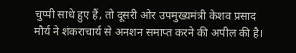चुप्पी साधे हुए हैं, तो दूसरी ओर उपमुख्यमंत्री केशव प्रसाद मौर्य ने शंकराचार्य से अनशन समाप्त करने की अपील की है।